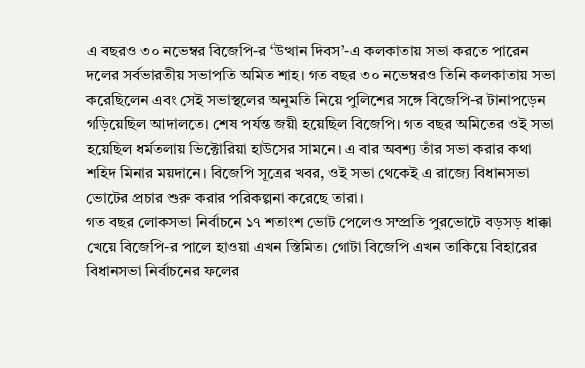এ বছরও ৩০ নভেম্বর বিজেপি-র ‘উত্থান দিবস’-এ কলকাতায় সভা করতে পারেন দলের সর্বভারতীয় সভাপতি অমিত শাহ। গত বছর ৩০ নভেম্বরও তিনি কলকাতায় সভা করেছিলেন এবং সেই সভাস্থলের অনুমতি নিয়ে পুলিশের সঙ্গে বিজেপি-র টানাপড়েন গড়িয়েছিল আদালতে। শেষ পর্যন্ত জয়ী হয়েছিল বিজেপি। গত বছর অমিতের ওই সভা হয়েছিল ধর্মতলায় ভিক্টোরিয়া হাউসের সামনে। এ বার অবশ্য তাঁর সভা করার কথা শহিদ মিনার ময়দানে। বিজেপি সূত্রের খবর, ওই সভা থেকেই এ রাজ্যে বিধানসভা ভোটের প্রচার শুরু করার পরিকল্পনা করেছে তারা।
গত বছর লোকসভা নির্বাচনে ১৭ শতাংশ ভোট পেলেও সম্প্রতি পুরভোটে বড়সড় ধাক্কা খেয়ে বিজেপি-র পালে হাওয়া এখন স্তিমিত। গোটা বিজেপি এখন তাকিয়ে বিহারের বিধানসভা নির্বাচনের ফলের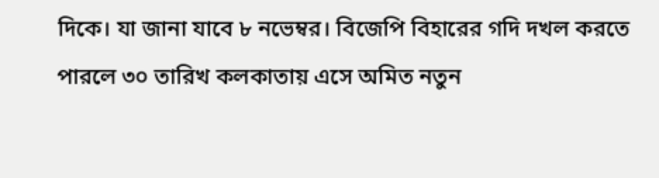দিকে। যা জানা যাবে ৮ নভেম্বর। বিজেপি বিহারের গদি দখল করতে পারলে ৩০ তারিখ কলকাতায় এসে অমিত নতুন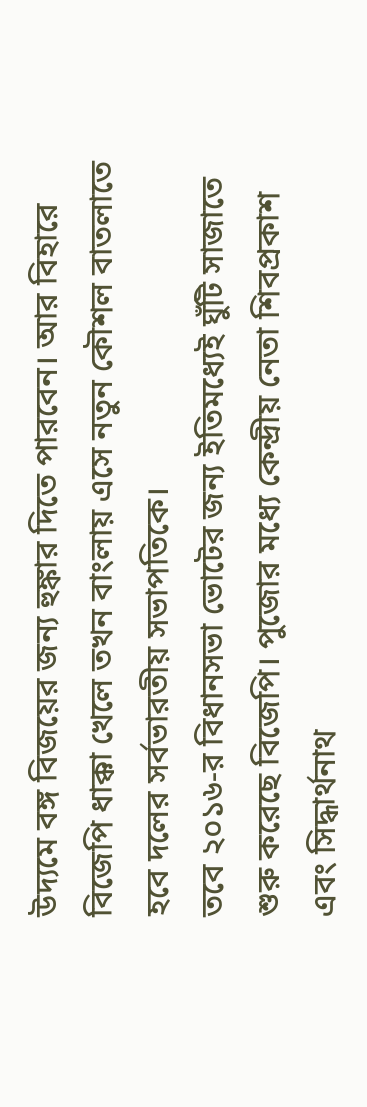উদ্যমে বঙ্গ বিজয়ের জন্য হুঙ্কার দিতে পারবেন। আর বিহারে বিজেপি ধাক্কা খেলে তখন বাংলায় এসে নতুন কৌশল বাতলাতে হবে দলের সর্বভারতীয় সভাপতিকে।
তবে ২০১৬-র বিধানসভা ভোটের জন্য ইতিমধ্যেই ঘুঁটি সাজাতে শুরু করেছে বিজেপি। পুজোর মধ্যে কেন্দ্রীয় নেতা শিবপ্রকাশ এবং সিদ্ধার্থনাথ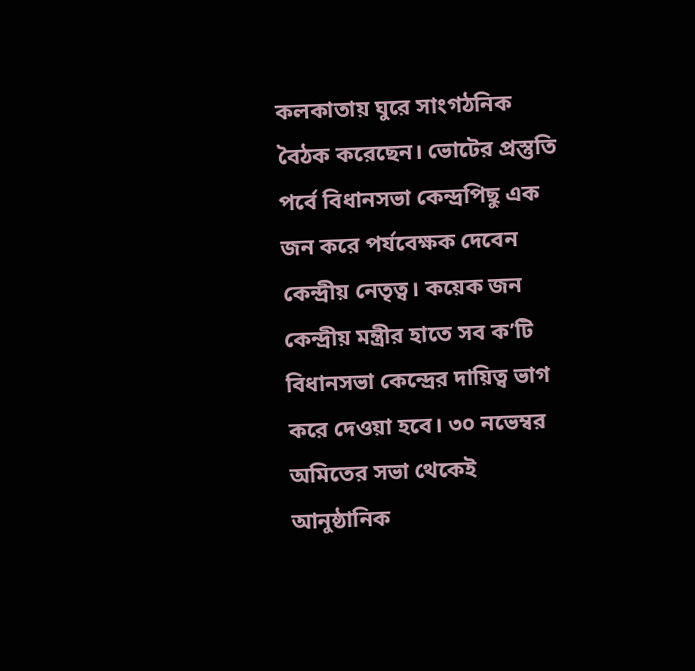কলকাতায় ঘুরে সাংগঠনিক বৈঠক করেছেন। ভোটের প্রস্তুতি পর্বে বিধানসভা কেন্দ্রপিছু এক জন করে পর্যবেক্ষক দেবেন কেন্দ্রীয় নেতৃত্ব। কয়েক জন কেন্দ্রীয় মন্ত্রীর হাতে সব ক’টি বিধানসভা কেন্দ্রের দায়িত্ব ভাগ করে দেওয়া হবে। ৩০ নভেম্বর অমিতের সভা থেকেই আনুষ্ঠানিক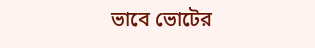ভাবে ভোটের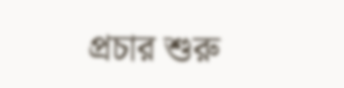প্রচার শুরু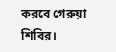করবে গেরুয়া শিবির।